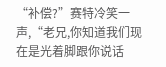“补偿?”赛特冷笑一声,“老兄,你知道我们现在是光着脚跟你说话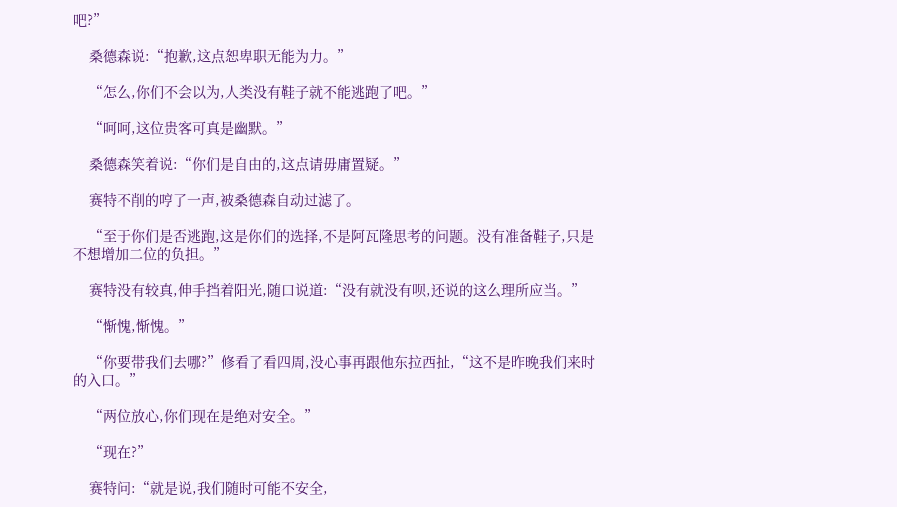吧?”

    桑德森说:“抱歉,这点恕卑职无能为力。”

    “怎么,你们不会以为,人类没有鞋子就不能逃跑了吧。”

    “呵呵,这位贵客可真是幽默。”

    桑德森笑着说:“你们是自由的,这点请毋庸置疑。”

    赛特不削的哼了一声,被桑德森自动过滤了。

    “至于你们是否逃跑,这是你们的选择,不是阿瓦隆思考的问题。没有准备鞋子,只是不想增加二位的负担。”

    赛特没有较真,伸手挡着阳光,随口说道:“没有就没有呗,还说的这么理所应当。”

    “惭愧,惭愧。”

    “你要带我们去哪?”修看了看四周,没心事再跟他东拉西扯,“这不是昨晚我们来时的入口。”

    “两位放心,你们现在是绝对安全。”

    “现在?”

    赛特问:“就是说,我们随时可能不安全,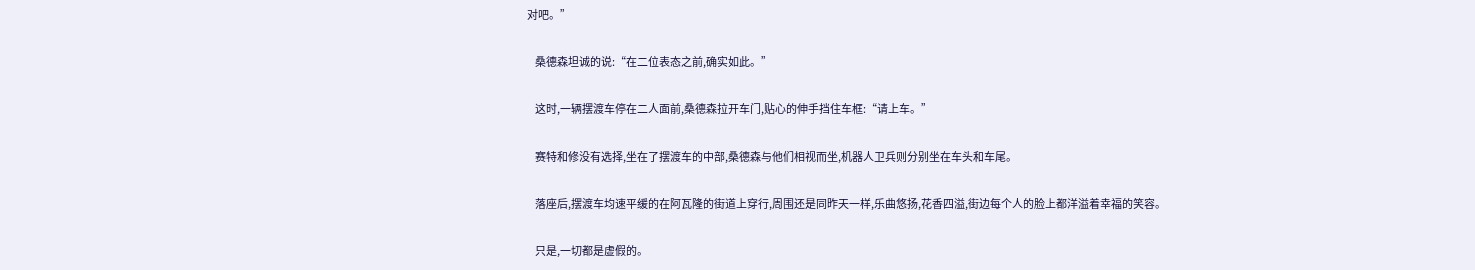对吧。”

    桑德森坦诚的说:“在二位表态之前,确实如此。”

    这时,一辆摆渡车停在二人面前,桑德森拉开车门,贴心的伸手挡住车框:“请上车。”

    赛特和修没有选择,坐在了摆渡车的中部,桑德森与他们相视而坐,机器人卫兵则分别坐在车头和车尾。

    落座后,摆渡车均速平缓的在阿瓦隆的街道上穿行,周围还是同昨天一样,乐曲悠扬,花香四溢,街边每个人的脸上都洋溢着幸福的笑容。

    只是,一切都是虚假的。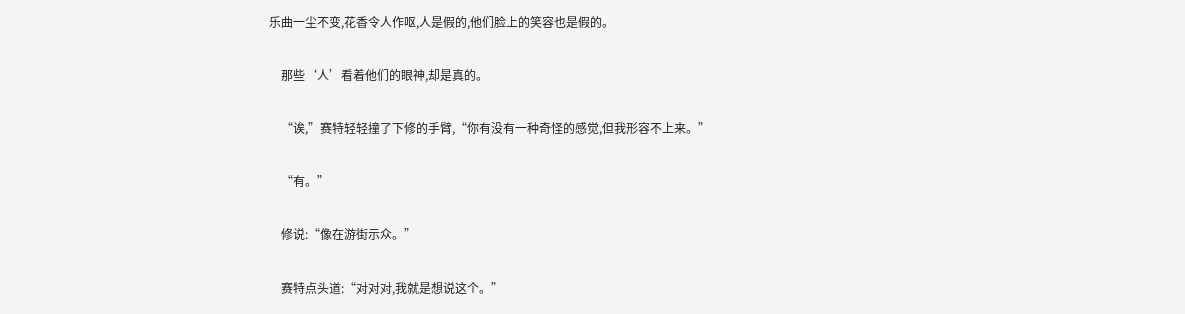乐曲一尘不变,花香令人作呕,人是假的,他们脸上的笑容也是假的。

    那些‘人’看着他们的眼神,却是真的。

    “诶,”赛特轻轻撞了下修的手臂,“你有没有一种奇怪的感觉,但我形容不上来。”

    “有。”

    修说:“像在游街示众。”

    赛特点头道:“对对对,我就是想说这个。”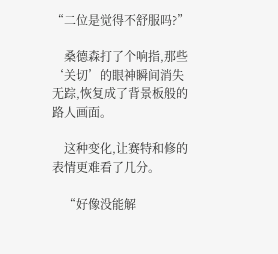“二位是觉得不舒服吗?”

    桑德森打了个响指,那些‘关切’的眼神瞬间消失无踪,恢复成了背景板般的路人画面。

    这种变化,让赛特和修的表情更难看了几分。

    “好像没能解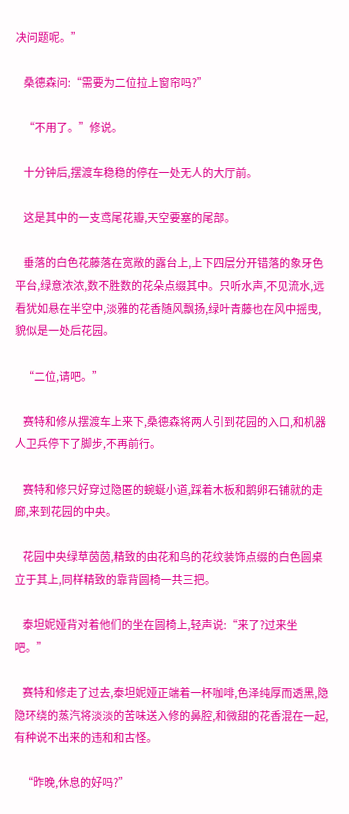决问题呢。”

    桑德森问:“需要为二位拉上窗帘吗?”

    “不用了。”修说。

    十分钟后,摆渡车稳稳的停在一处无人的大厅前。

    这是其中的一支鸢尾花瓣,天空要塞的尾部。

    垂落的白色花藤落在宽敞的露台上,上下四层分开错落的象牙色平台,绿意浓浓,数不胜数的花朵点缀其中。只听水声,不见流水,远看犹如悬在半空中,淡雅的花香随风飘扬,绿叶青藤也在风中摇曳,貌似是一处后花园。

    “二位,请吧。”

    赛特和修从摆渡车上来下,桑德森将两人引到花园的入口,和机器人卫兵停下了脚步,不再前行。

    赛特和修只好穿过隐匿的蜿蜒小道,踩着木板和鹅卵石铺就的走廊,来到花园的中央。

    花园中央绿草茵茵,精致的由花和鸟的花纹装饰点缀的白色圆桌立于其上,同样精致的靠背圆椅一共三把。

    泰坦妮娅背对着他们的坐在圆椅上,轻声说:“来了?过来坐吧。”

    赛特和修走了过去,泰坦妮娅正端着一杯咖啡,色泽纯厚而透黑,隐隐环绕的蒸汽将淡淡的苦味送入修的鼻腔,和微甜的花香混在一起,有种说不出来的违和和古怪。

    “昨晚,休息的好吗?”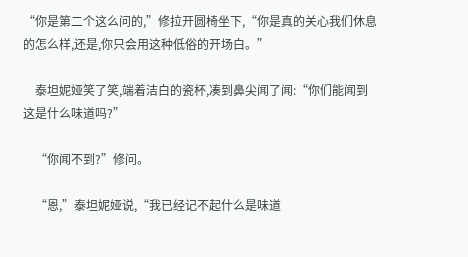“你是第二个这么问的,”修拉开圆椅坐下,“你是真的关心我们休息的怎么样,还是,你只会用这种低俗的开场白。”

    泰坦妮娅笑了笑,端着洁白的瓷杯,凑到鼻尖闻了闻:“你们能闻到这是什么味道吗?”

    “你闻不到?”修问。

    “恩,”泰坦妮娅说,“我已经记不起什么是味道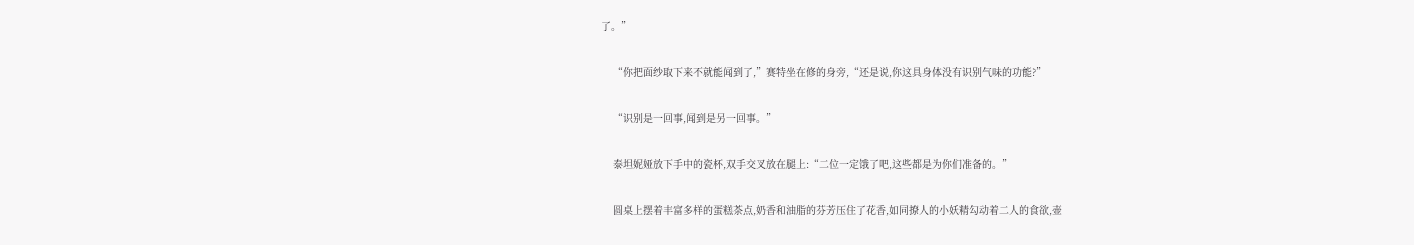了。”

    “你把面纱取下来不就能闻到了,”赛特坐在修的身旁,“还是说,你这具身体没有识别气味的功能?”

    “识别是一回事,闻到是另一回事。”

    泰坦妮娅放下手中的瓷杯,双手交叉放在腿上:“二位一定饿了吧,这些都是为你们准备的。”

    圆桌上摆着丰富多样的蛋糕茶点,奶香和油脂的芬芳压住了花香,如同撩人的小妖精勾动着二人的食欲,壶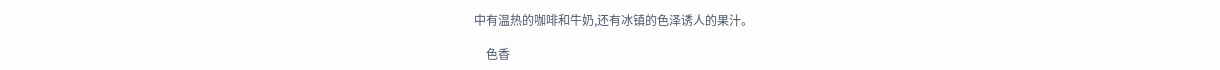中有温热的咖啡和牛奶,还有冰镇的色泽诱人的果汁。

    色香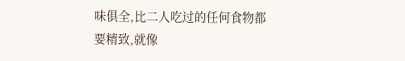味俱全,比二人吃过的任何食物都要精致,就像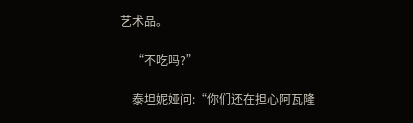艺术品。

    “不吃吗?”

    泰坦妮娅问:“你们还在担心阿瓦隆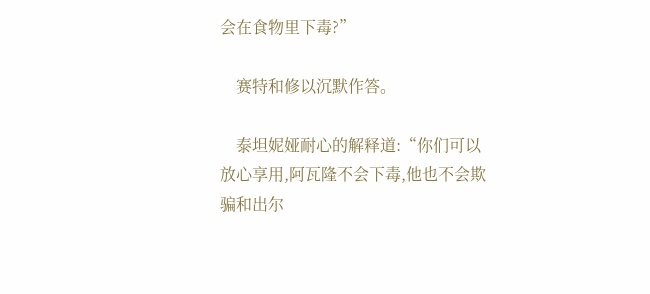会在食物里下毒?”

    赛特和修以沉默作答。

    泰坦妮娅耐心的解释道:“你们可以放心享用,阿瓦隆不会下毒,他也不会欺骗和出尔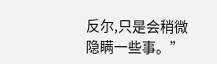反尔,只是会稍微隐瞒一些事。”